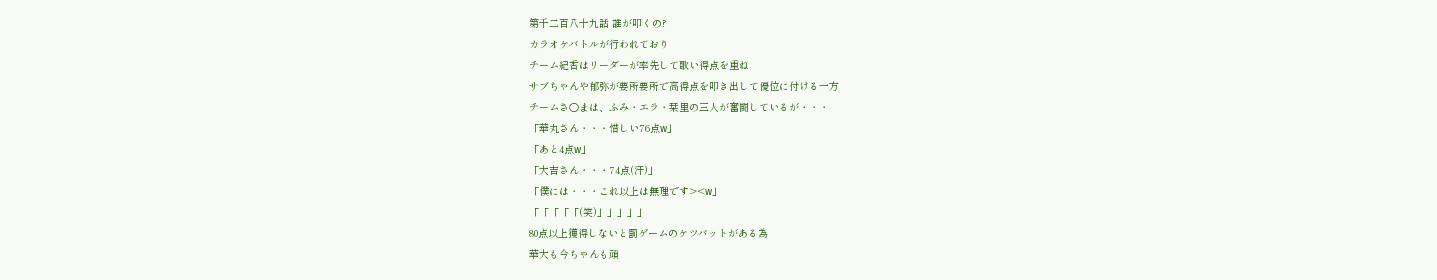第千二百八十九話 誰が叩くの?
カラオケバトルが行われており
チーム紀香はリーダーが率先して歌い得点を重ね
サブちゃんや郁弥が要所要所で高得点を叩き出して優位に付ける一方
チームさ○まは、ふみ・エラ・栞里の三人が奮闘しているが・・・
「華丸さん・・・惜しい76点w」
「あと4点w」
「大吉さん・・・74点(汗)」
「僕には・・・これ以上は無理です><w」
「「「「「(笑)」」」」」
80点以上獲得しないと罰ゲームのケツバットがある為
華大も今ちゃんも頑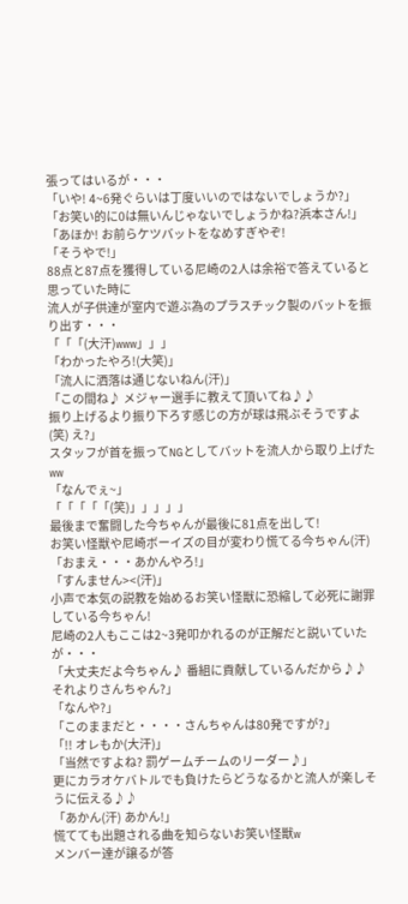張ってはいるが・・・
「いや! 4~6発ぐらいは丁度いいのではないでしょうか?」
「お笑い的に0は無いんじゃないでしょうかね?浜本さん!」
「あほか! お前らケツバットをなめすぎやぞ!
「そうやで!」
88点と87点を獲得している尼崎の2人は余裕で答えていると思っていた時に
流人が子供達が室内で遊ぶ為のプラスチック製のバットを振り出す・・・
「「「(大汗)www」」」
「わかったやろ!(大笑)」
「流人に洒落は通じないねん(汗)」
「この間ね♪ メジャー選手に教えて頂いてね♪♪
振り上げるより振り下ろす感じの方が球は飛ぶそうですよ(笑) え?」
スタッフが首を振ってNGとしてバットを流人から取り上げたww
「なんでぇ~」
「「「「「(笑)」」」」」
最後まで奮闘した今ちゃんが最後に81点を出して!
お笑い怪獣や尼崎ボーイズの目が変わり慌てる今ちゃん(汗)
「おまえ・・・あかんやろ!」
「すんません><(汗)」
小声で本気の説教を始めるお笑い怪獣に恐縮して必死に謝罪している今ちゃん!
尼崎の2人もここは2~3発叩かれるのが正解だと説いていたが・・・
「大丈夫だよ今ちゃん♪ 番組に貢献しているんだから♪♪
それよりさんちゃん?」
「なんや?」
「このままだと・・・・さんちゃんは80発ですが?」
「!! オレもか(大汗)」
「当然ですよね? 罰ゲームチームのリーダー♪」
更にカラオケバトルでも負けたらどうなるかと流人が楽しそうに伝える♪♪
「あかん(汗) あかん!」
慌てても出題される曲を知らないお笑い怪獣w
メンバー達が譲るが答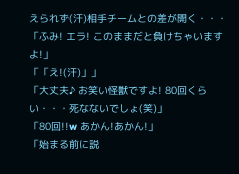えられず(汗)相手チームとの差が開く・・・
「ふみ! エラ! このままだと負けちゃいますよ!」
「「え!(汗)」」
「大丈夫♪ お笑い怪獣ですよ! 80回くらい・・・死なないでしょ(笑)」
「80回!!w あかん!あかん!」
「始まる前に説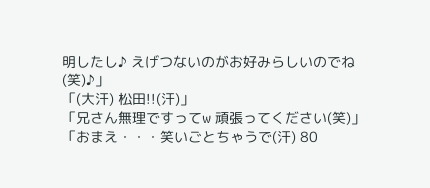明したし♪ えげつないのがお好みらしいのでね(笑)♪」
「(大汗) 松田!!(汗)」
「兄さん無理ですってw 頑張ってください(笑)」
「おまえ・・・笑いごとちゃうで(汗) 80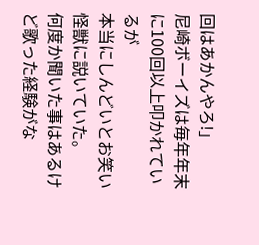回はあかんやろ!」
尼崎ボーイズは毎年年末に100回以上叩かれているが
本当にしんどいとお笑い怪獣に説いていた。
何度か聞いた事はあるけど歌った経験がな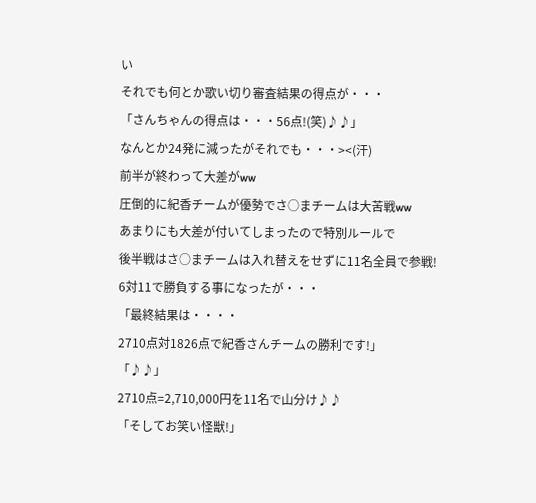い
それでも何とか歌い切り審査結果の得点が・・・
「さんちゃんの得点は・・・56点!(笑)♪♪」
なんとか24発に減ったがそれでも・・・><(汗)
前半が終わって大差がww
圧倒的に紀香チームが優勢でさ○まチームは大苦戦ww
あまりにも大差が付いてしまったので特別ルールで
後半戦はさ○まチームは入れ替えをせずに11名全員で参戦!
6対11で勝負する事になったが・・・
「最終結果は・・・・
2710点対1826点で紀香さんチームの勝利です!」
「♪♪」
2710点=2,710,000円を11名で山分け♪♪
「そしてお笑い怪獣!」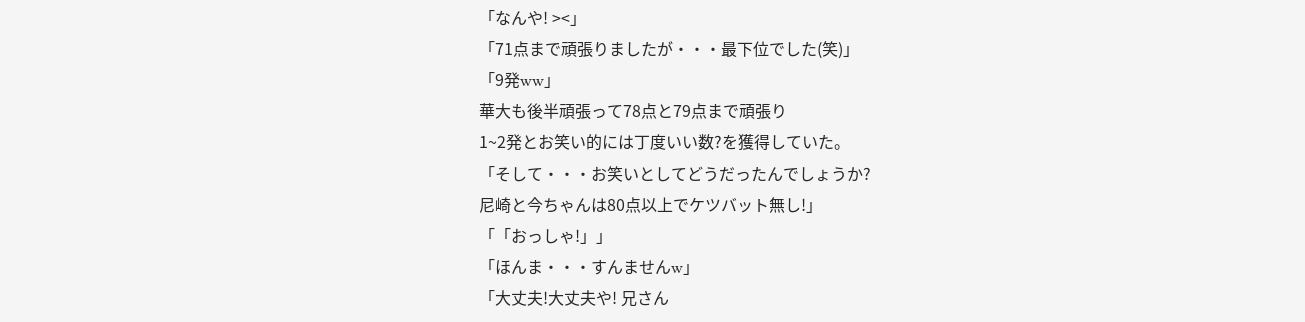「なんや! ><」
「71点まで頑張りましたが・・・最下位でした(笑)」
「9発ww」
華大も後半頑張って78点と79点まで頑張り
1~2発とお笑い的には丁度いい数?を獲得していた。
「そして・・・お笑いとしてどうだったんでしょうか?
尼崎と今ちゃんは80点以上でケツバット無し!」
「「おっしゃ!」」
「ほんま・・・すんませんw」
「大丈夫!大丈夫や! 兄さん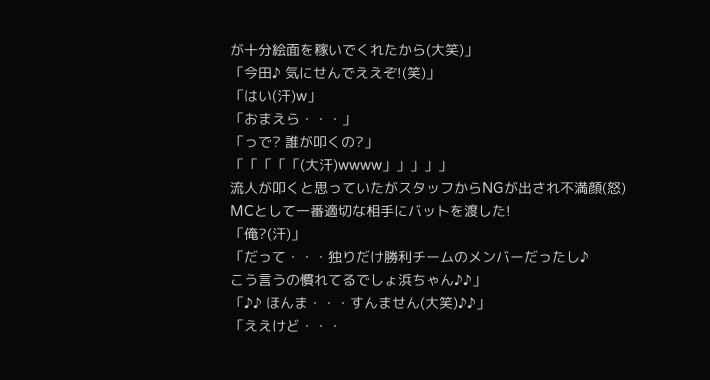が十分絵面を稼いでくれたから(大笑)」
「今田♪ 気にせんでええぞ!(笑)」
「はい(汗)w」
「おまえら・・・」
「っで? 誰が叩くの?」
「「「「「(大汗)wwww」」」」」
流人が叩くと思っていたがスタッフからNGが出され不満顔(怒)
MCとして一番適切な相手にバットを渡した!
「俺?(汗)」
「だって・・・独りだけ勝利チームのメンバーだったし♪
こう言うの慣れてるでしょ浜ちゃん♪♪」
「♪♪ ほんま・・・すんません(大笑)♪♪」
「ええけど・・・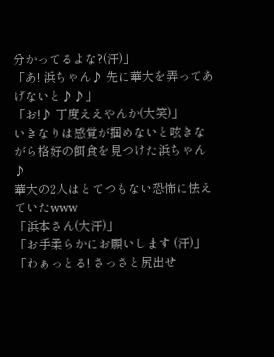分かってるよな?(汗)」
「あ! 浜ちゃん♪ 先に華大を弄ってあげないと♪♪」
「お!♪ 丁度ええやんか(大笑)」
いきなりは感覚が掴めないと呟きながら格好の餌食を見つけた浜ちゃん♪
華大の2人はとてつもない恐怖に怯えていたwww
「浜本さん(大汗)」
「お手柔らかにお願いします (汗)」
「わぁっとる! さっさと尻出せ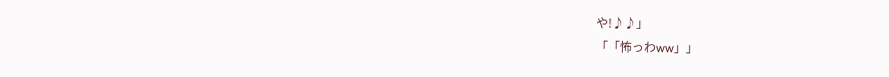や!♪♪」
「「怖っわww」」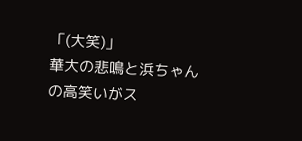「(大笑)」
華大の悲鳴と浜ちゃんの高笑いがス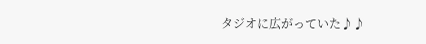タジオに広がっていた♪♪